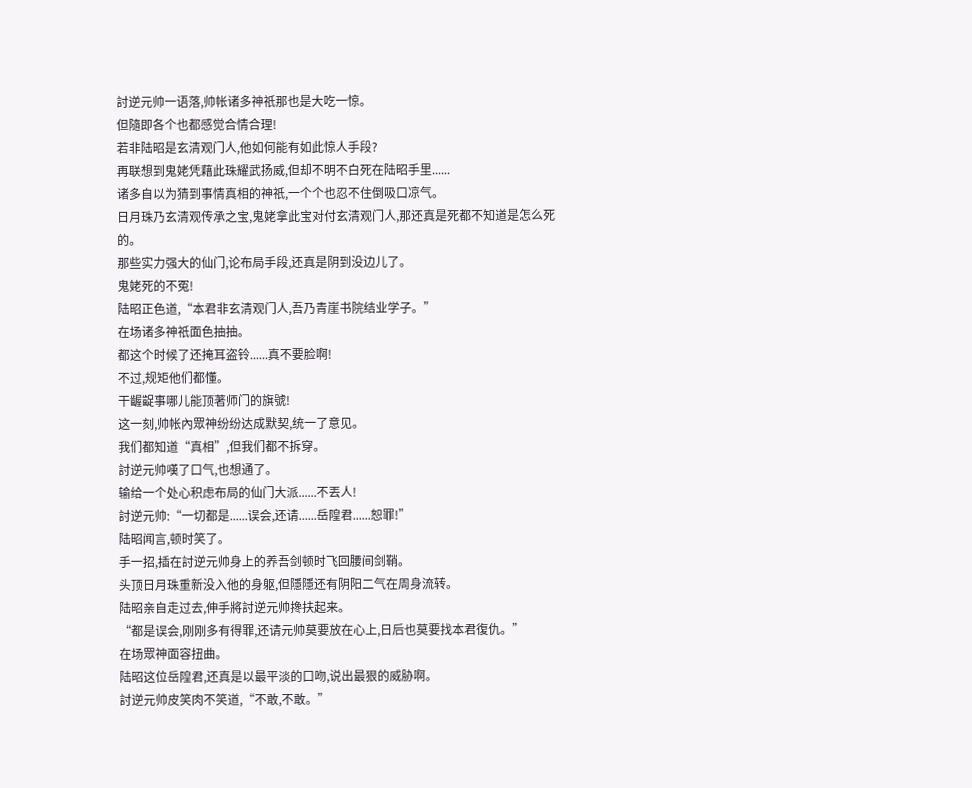討逆元帅一语落,帅帐诸多神祇那也是大吃一惊。
但隨即各个也都感觉合情合理!
若非陆昭是玄清观门人,他如何能有如此惊人手段?
再联想到鬼姥凭藉此珠耀武扬威,但却不明不白死在陆昭手里......
诸多自以为猜到事情真相的神祇,一个个也忍不住倒吸口凉气。
日月珠乃玄清观传承之宝,鬼姥拿此宝对付玄清观门人,那还真是死都不知道是怎么死的。
那些实力强大的仙门,论布局手段,还真是阴到没边儿了。
鬼姥死的不冤!
陆昭正色道,“本君非玄清观门人,吾乃青崖书院结业学子。”
在场诸多神祇面色抽抽。
都这个时候了还掩耳盗铃......真不要脸啊!
不过,规矩他们都懂。
干齷齪事哪儿能顶著师门的旗號!
这一刻,帅帐內眾神纷纷达成默契,统一了意见。
我们都知道“真相”,但我们都不拆穿。
討逆元帅嘆了口气,也想通了。
输给一个处心积虑布局的仙门大派......不丟人!
討逆元帅:“一切都是......误会,还请......岳隍君......恕罪!”
陆昭闻言,顿时笑了。
手一招,插在討逆元帅身上的养吾剑顿时飞回腰间剑鞘。
头顶日月珠重新没入他的身躯,但隱隱还有阴阳二气在周身流转。
陆昭亲自走过去,伸手將討逆元帅搀扶起来。
“都是误会,刚刚多有得罪,还请元帅莫要放在心上,日后也莫要找本君復仇。”
在场眾神面容扭曲。
陆昭这位岳隍君,还真是以最平淡的口吻,说出最狠的威胁啊。
討逆元帅皮笑肉不笑道,“不敢,不敢。”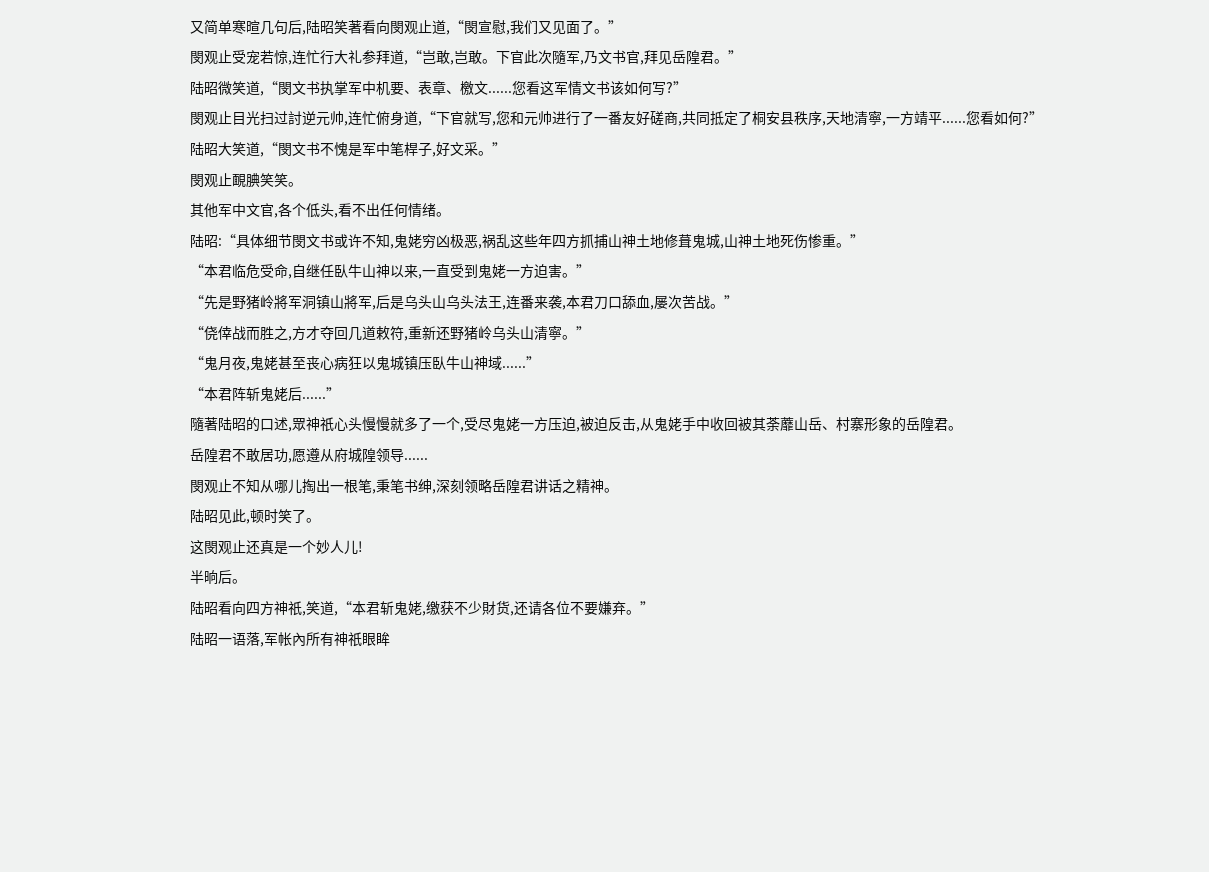又简单寒暄几句后,陆昭笑著看向閔观止道,“閔宣慰,我们又见面了。”
閔观止受宠若惊,连忙行大礼参拜道,“岂敢,岂敢。下官此次隨军,乃文书官,拜见岳隍君。”
陆昭微笑道,“閔文书执掌军中机要、表章、檄文......您看这军情文书该如何写?”
閔观止目光扫过討逆元帅,连忙俯身道,“下官就写,您和元帅进行了一番友好磋商,共同抵定了桐安县秩序,天地清寧,一方靖平......您看如何?”
陆昭大笑道,“閔文书不愧是军中笔桿子,好文采。”
閔观止靦腆笑笑。
其他军中文官,各个低头,看不出任何情绪。
陆昭:“具体细节閔文书或许不知,鬼姥穷凶极恶,祸乱这些年四方抓捕山神土地修葺鬼城,山神土地死伤惨重。”
“本君临危受命,自继任臥牛山神以来,一直受到鬼姥一方迫害。”
“先是野猪岭將军洞镇山將军,后是乌头山乌头法王,连番来袭,本君刀口舔血,屡次苦战。”
“侥倖战而胜之,方才夺回几道敕符,重新还野猪岭乌头山清寧。”
“鬼月夜,鬼姥甚至丧心病狂以鬼城镇压臥牛山神域......”
“本君阵斩鬼姥后......”
隨著陆昭的口述,眾神祇心头慢慢就多了一个,受尽鬼姥一方压迫,被迫反击,从鬼姥手中收回被其荼蘼山岳、村寨形象的岳隍君。
岳隍君不敢居功,愿遵从府城隍领导......
閔观止不知从哪儿掏出一根笔,秉笔书绅,深刻领略岳隍君讲话之精神。
陆昭见此,顿时笑了。
这閔观止还真是一个妙人儿!
半晌后。
陆昭看向四方神祇,笑道,“本君斩鬼姥,缴获不少財货,还请各位不要嫌弃。”
陆昭一语落,军帐內所有神祇眼眸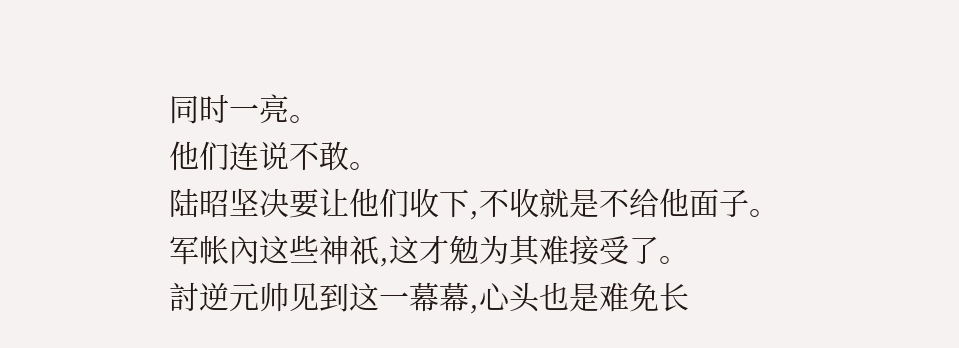同时一亮。
他们连说不敢。
陆昭坚决要让他们收下,不收就是不给他面子。
军帐內这些神祇,这才勉为其难接受了。
討逆元帅见到这一幕幕,心头也是难免长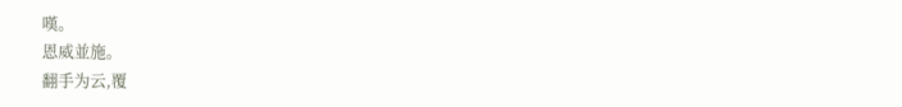嘆。
恩威並施。
翻手为云,覆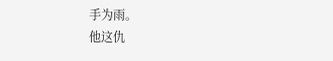手为雨。
他这仇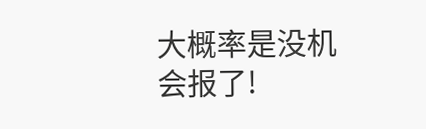大概率是没机会报了!